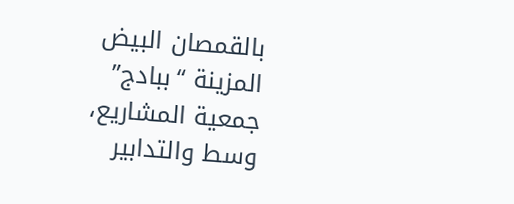بالقمصان البيض المزينة “ببادج” جمعية المشاريع، وسط والتدابير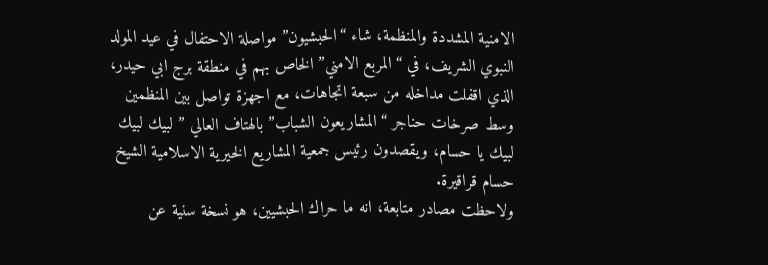الامنية المشددة والمنظمة، شاء “الحبشيون” مواصلة الاحتفال في عيد المولد النبوي الشريف، في “المربع الامني” الخاص بهم في منطقة برج ابي حيدر، الذي اقفلت مداخله من سبعة اتجاهات، مع اجهزة تواصل بين المنظمين وسط صرخات حناجر “المشاريعون الشباب” بالهتاف العالي ” لبيك لبيك لبيك يا حسام، ويقصدون رئيس جمعية المشاريع الخيرية الاسلامية الشيخ حسام قراقيرة.
ولاحظت مصادر متابعة، انه ما حراك الحبشيين، هو نسخة سنية عن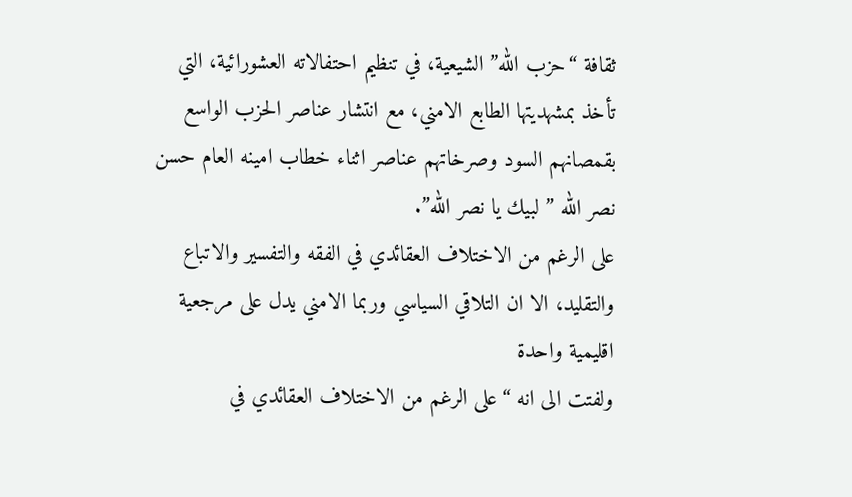ثقافة “حزب الله” الشيعية، في تنظيم احتفالاته العشورائية، التي تأخذ بمشهديتها الطابع الامني، مع انتشار عناصر الحزب الواسع بقمصانهم السود وصرخاتهم عناصر اثناء خطاب امينه العام حسن نصر الله ” لبيك يا نصر الله”.
على الرغم من الاختلاف العقائدي في الفقه والتفسير والاتباع والتقليد، الا ان التلاقي السياسي وربما الامني يدل على مرجعية اقليمية واحدة
ولفتت الى انه “على الرغم من الاختلاف العقائدي في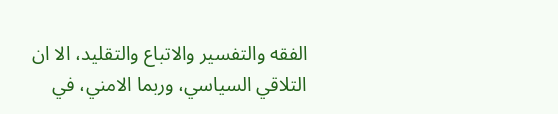الفقه والتفسير والاتباع والتقليد، الا ان التلاقي السياسي، وربما الامني، في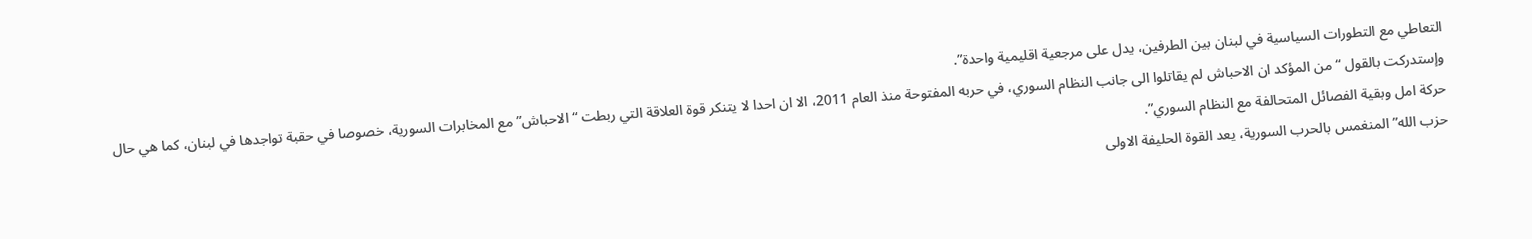التعاطي مع التطورات السياسية في لبنان بين الطرفين، يدل على مرجعية اقليمية واحدة”.
وإستدركت بالقول “من المؤكد ان الاحباش لم يقاتلوا الى جانب النظام السوري، في حربه المفتوحة منذ العام 2011، الا ان احدا لا يتنكر قوة العلاقة التي ربطت “الاحباش” مع المخابرات السورية، خصوصا في حقبة تواجدها في لبنان، كما هي حال حركة امل وبقية الفصائل المتحالفة مع النظام السوري”.
حزب الله” المنغمس بالحرب السورية، يعد القوة الحليفة الاولى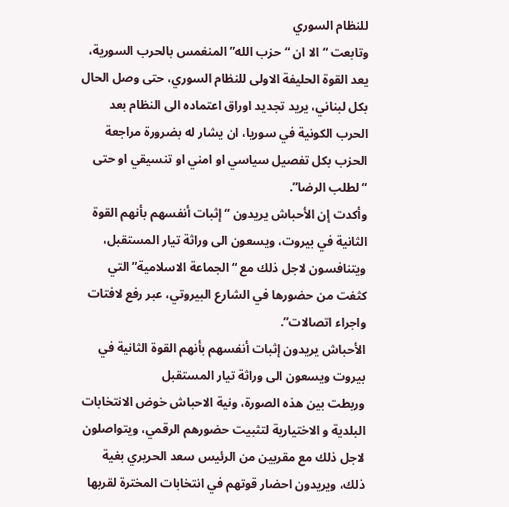للنظام السوري
وتابعت “ الا ان “حزب الله” المنغمس بالحرب السورية، يعد القوة الحليفة الاولى للنظام السوري، حتى وصل الحال بكل لبناني، يريد تجديد اوراق اعتماده الى النظام بعد الحرب الكونية في سوريا، ان يشار له بضرورة مراجعة الحزب بكل تفصيل سياسي او امني او تنسيقي او حتى “لطلب الرضا”.
وأكدت إن الأحباش يريدون “إثبات أنفسهم بأنهم القوة الثانية في بيروت، ويسعون الى وراثة تيار المستقبل، ويتنافسون لاجل ذلك مع “الجماعة الاسلامية” التي كثفت من حضورها في الشارع البيروتي، عبر رفع لافتات واجراء اتصالات”.
الأحباش يريدون إثبات أنفسهم بأنهم القوة الثانية في بيروت ويسعون الى وراثة تيار المستقبل
وربطت بين هذه الصورة، ونية الاحباش خوض الانتخابات البلدية و الاختيارية لتثبيت حضورهم الرقمي، ويتواصلون لاجل ذلك مع مقربين من الرئيس سعد الحريري بغية ذلك، ويريدون احضار قوتهم في انتخابات المخترة لقربها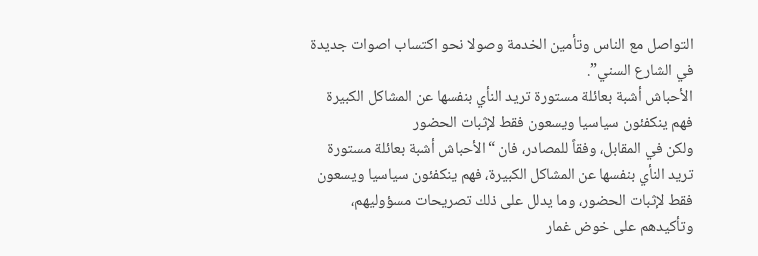التواصل مع الناس وتأمين الخدمة وصولا نحو اكتساب اصوات جديدة في الشارع السني”.
الأحباش أشبة بعائلة مستورة تريد النأي بنفسها عن المشاكل الكبيرة فهم ينكفئون سياسيا ويسعون فقط لإثبات الحضور
ولكن في المقابل، وفقاً للمصادر، فان “الأحباش أشبة بعائلة مستورة تريد النأي بنفسها عن المشاكل الكبيرة، فهم ينكفئون سياسيا ويسعون فقط لإثبات الحضور، وما يدلل على ذلك تصريحات مسؤوليهم، وتأكيدهم على خوض غمار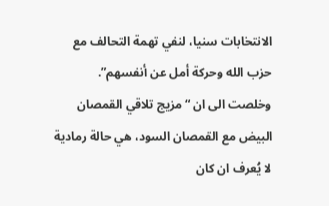الانتخابات سنيا، لنفي تهمة التحالف مع حزب الله وحركة أمل عن أنفسهم”.
وخلصت الى ان “مزيج تلاقي القمصان البيض مع القمصان السود، هي حالة رمادية لا يُعرف ان كان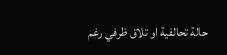حالة تحالفية او تلاق ظرفي رغم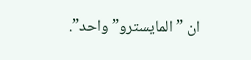ان ” المايسترو” واحد”.